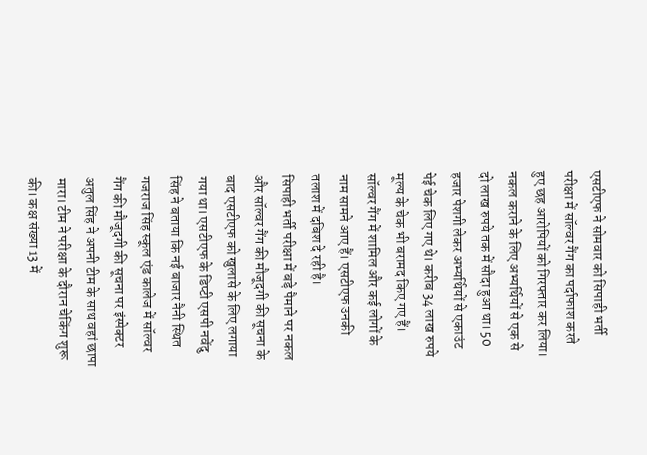एसटीएफ ने सोमवार को सिपाही भर्ती परीक्षा में सॉल्वर गैंग का पर्दाफाश करते हुए छह आरोपियों को गिरफ्तार कर लिया। नकल कराने के लिए अभ्यर्थियों से एक से दो लाख रुपये तक में सौदा हुआ था। 50 हजार पेशगी लेकर अभ्यर्थियों से एकाउंट पेई चेक लिए गए थे। करीब 34 लाख रुपये मूल्य के चेक भी बरामद किए गए हैं। सॉल्वर गैंग में शामिल और कई लोगों के नाम सामने आए हैं। एसटीएफ उनकी तलाश में दबिश दे रही है।
सिपाही भर्ती परीक्षा में बड़े पैमाने पर नकल और सॉल्वर गैंग की मौजूदगी की सूचना के बाद एसटीएफ को खुलासे के लिए लगाया गया था। एसटीएफ के डिप्टी एसपी नवेंदु सिंह ने बताया कि नई बाजार नैनी स्थित गजराज सिंह स्कूल एंड कालेज में सॉल्वर गैंग की मौजूदगी की सूचना पर इंस्पेक्टर अतुल सिंह ने अपनी टीम के साथ वहां छापा मारा। टीम ने परीक्षा के दौरान चेकिंग शुरू की। कक्ष संख्या 13 में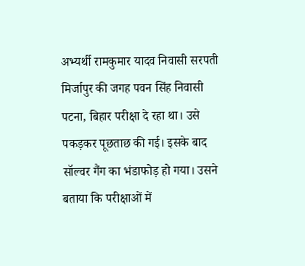अभ्यर्थी रामकुमार यादव निवासी सरपती मिर्जापुर की जगह पवन सिंह निवासी पटना, बिहार परीक्षा दे रहा था। उसे पकड़कर पूछताछ की गई। इसके बाद सॉल्वर गैंग का भंडाफोड़ हो गया। उसने बताया कि परीक्षाओं में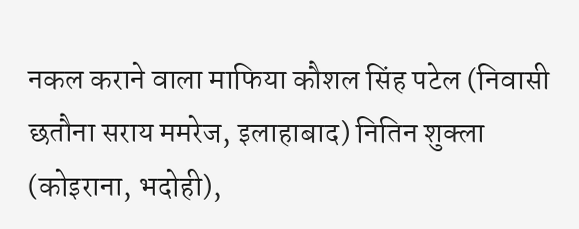नकल कराने वाला माफिया कौशल सिंह पटेल (निवासी छतौना सराय ममरेज, इलाहाबाद) नितिन शुक्ला (कोइराना, भदोही),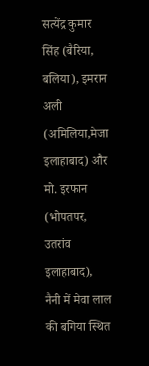सत्येंद्र कुमार सिंह (बैरिया, बलिया), इमरान अली (अमिलिया,मेजा इलाहाबाद) और मो. इरफान (भोपतपर, उतरांव इलाहाबाद), नैनी में मेवा लाल की बगिया स्थित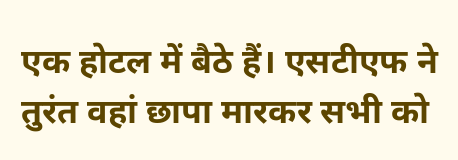एक होटल में बैठे हैं। एसटीएफ ने तुरंत वहां छापा मारकर सभी को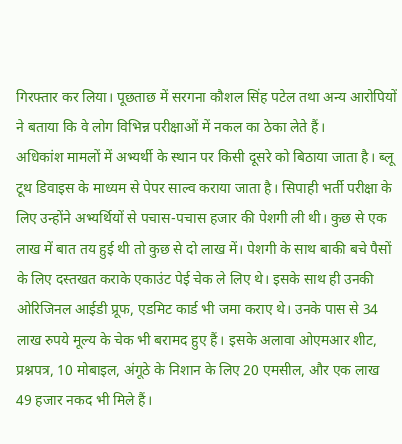गिरफ्तार कर लिया। पूछताछ में सरगना कौशल सिंह पटेल तथा अन्य आरोपियों ने बताया कि वे लोग विभिन्न परीक्षाओं में नकल का ठेका लेते हैं।
अधिकांश मामलों में अभ्यर्थी के स्थान पर किसी दूसरे को बिठाया जाता है। ब्लू टूथ डिवाइस के माध्यम से पेपर साल्व कराया जाता है। सिपाही भर्ती परीक्षा के लिए उन्होंने अभ्यर्थियों से पचास-पचास हजार की पेशगी ली थी। कुछ से एक लाख में बात तय हुई थी तो कुछ से दो लाख में। पेशगी के साथ बाकी बचे पैसों के लिए दस्तखत कराके एकाउंट पेई चेक ले लिए थे। इसके साथ ही उनकी ओरिजिनल आईडी प्रूफ, एडमिट कार्ड भी जमा कराए थे। उनके पास से 34 लाख रुपये मूल्य के चेक भी बरामद हुए हैं। इसके अलावा ओएमआर शीट, प्रश्नपत्र, 10 मोबाइल, अंगूठे के निशान के लिए 20 एमसील, और एक लाख 49 हजार नकद भी मिले हैं।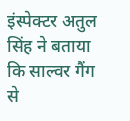इंस्पेक्टर अतुल सिंह ने बताया कि साल्वर गैंग से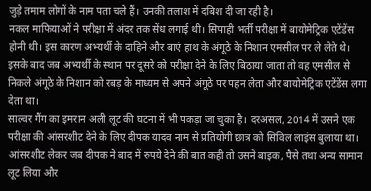जुड़े तमाम लोगों के नाम पता चले हैं। उनकी तलाश में दबिश दी जा रही है।
नकल माफियाओं ने परीक्षा में अंदर तक सेंध लगाई थी। सिपाही भर्ती परीक्षा में बायोमेट्रिक एटेंडेंस होनी थी। इस कारण अभ्यर्थी के दाहिने और बाएं हाथ के अंगूठे के निशान एमसील पर ले लेते थे। इसके बाद जब अभ्यर्थी के स्थान पर दूसरे को परीक्षा देने के लिए बिठाया जाता तो वह एमसील से निकले अंगूठे के निशान को रबड़ के माध्यम से अपने अंगूठे पर पहन लेता और बायोमेट्रिक एटेंडेंस लगा देता था।
साल्वर गैंग का इमरान अली लूट की घटना में भी पकड़ा जा चुका है। दरअसल, 2014 में उसने एक परीक्षा की आंसरशीट देने के लिए दीपक यादव नाम से प्रतियोगी छात्र को सिविल लाइंस बुलाया था। आंसरशीट लेकर जब दीपक ने बाद में रुपये देने की बात कही तो उसने बाइक, पैसे तथा अन्य सामान लूट लिया और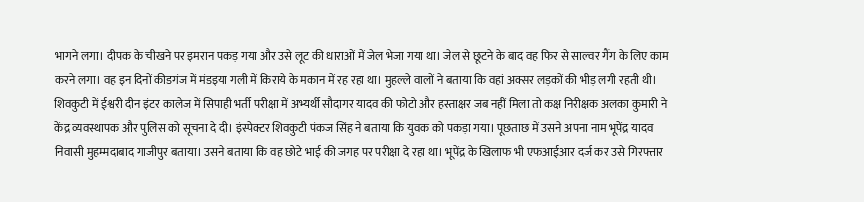भागने लगा। दीपक के चीखने पर इमरान पकड़ गया और उसे लूट की धाराओं में जेल भेजा गया था। जेल से छूटने के बाद वह फिर से साल्वर गैंग के लिए काम करने लगा। वह इन दिनों कीडगंज में मंडइया गली में किराये के मकान में रह रहा था। मुहल्ले वालों ने बताया कि वहां अक्सर लड़कों की भीड़ लगी रहती थी।
शिवकुटी में ईश्वरी दीन इंटर कालेज में सिपाही भर्ती परीक्षा में अभ्यर्थी सौदागर यादव की फोटो और हस्ताक्षर जब नहीं मिला तो कक्ष निरीक्षक अलका कुमारी ने केंद्र व्यवस्थापक और पुलिस को सूचना दे दी। इंस्पेक्टर शिवकुटी पंकज सिंह ने बताया कि युवक को पकड़ा गया। पूछताछ में उसने अपना नाम भूपेंद्र यादव निवासी मुहम्मदाबाद गाजीपुर बताया। उसने बताया कि वह छोटे भाई की जगह पर परीक्षा दे रहा था। भूपेंद्र के खिलाफ भी एफआईआर दर्ज कर उसे गिरफ्तार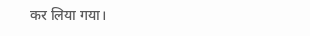कर लिया गया।